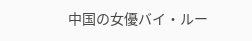中国の女優バイ・ルー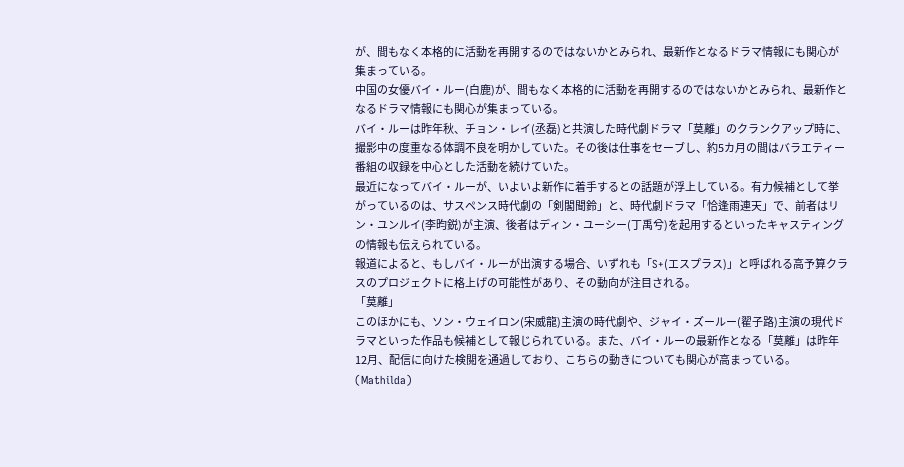が、間もなく本格的に活動を再開するのではないかとみられ、最新作となるドラマ情報にも関心が集まっている。
中国の女優バイ・ルー(白鹿)が、間もなく本格的に活動を再開するのではないかとみられ、最新作となるドラマ情報にも関心が集まっている。
バイ・ルーは昨年秋、チョン・レイ(丞磊)と共演した時代劇ドラマ「莫離」のクランクアップ時に、撮影中の度重なる体調不良を明かしていた。その後は仕事をセーブし、約5カ月の間はバラエティー番組の収録を中心とした活動を続けていた。
最近になってバイ・ルーが、いよいよ新作に着手するとの話題が浮上している。有力候補として挙がっているのは、サスペンス時代劇の「剣閣聞鈴」と、時代劇ドラマ「恰逢雨連天」で、前者はリン・ユンルイ(李昀鋭)が主演、後者はディン・ユーシー(丁禹兮)を起用するといったキャスティングの情報も伝えられている。
報道によると、もしバイ・ルーが出演する場合、いずれも「S+(エスプラス)」と呼ばれる高予算クラスのプロジェクトに格上げの可能性があり、その動向が注目される。
「莫離」
このほかにも、ソン・ウェイロン(宋威龍)主演の時代劇や、ジャイ・ズールー(翟子路)主演の現代ドラマといった作品も候補として報じられている。また、バイ・ルーの最新作となる「莫離」は昨年12月、配信に向けた検閲を通過しており、こちらの動きについても関心が高まっている。(Mathilda)